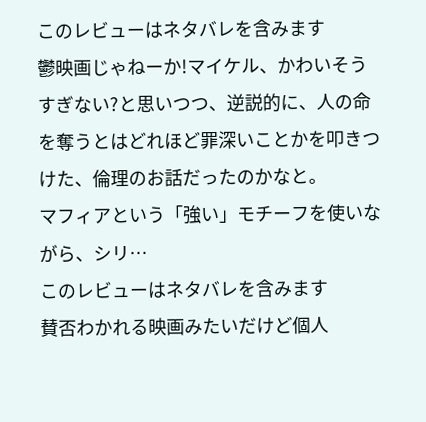このレビューはネタバレを含みます
鬱映画じゃねーか!マイケル、かわいそうすぎない?と思いつつ、逆説的に、人の命を奪うとはどれほど罪深いことかを叩きつけた、倫理のお話だったのかなと。
マフィアという「強い」モチーフを使いながら、シリ…
このレビューはネタバレを含みます
賛否わかれる映画みたいだけど個人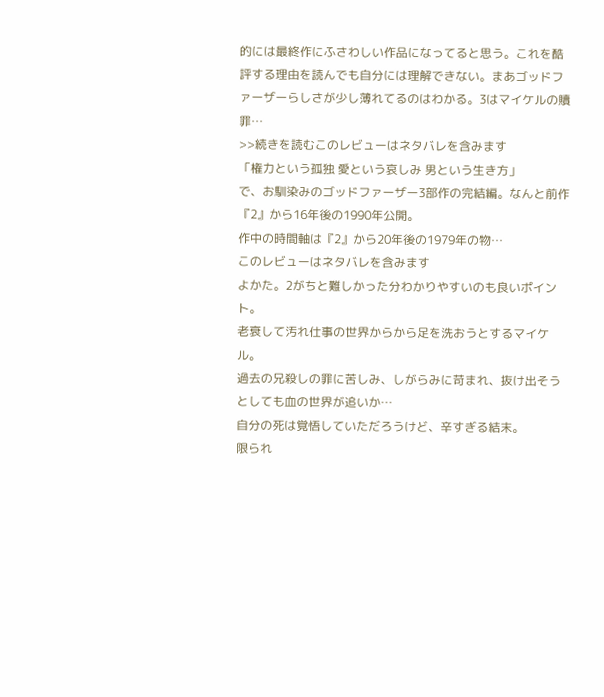的には最終作にふさわしい作品になってると思う。これを酷評する理由を読んでも自分には理解できない。まあゴッドファーザーらしさが少し薄れてるのはわかる。3はマイケルの贖罪…
>>続きを読むこのレビューはネタバレを含みます
「権力という孤独 愛という哀しみ 男という生き方」
で、お馴染みのゴッドファーザー3部作の完結編。なんと前作『2』から16年後の1990年公開。
作中の時間軸は『2』から20年後の1979年の物…
このレビューはネタバレを含みます
よかた。2がちと難しかった分わかりやすいのも良いポイント。
老衰して汚れ仕事の世界からから足を洗おうとするマイケル。
過去の兄殺しの罪に苦しみ、しがらみに苛まれ、抜け出そうとしても血の世界が追いか…
自分の死は覚悟していただろうけど、辛すぎる結末。
限られ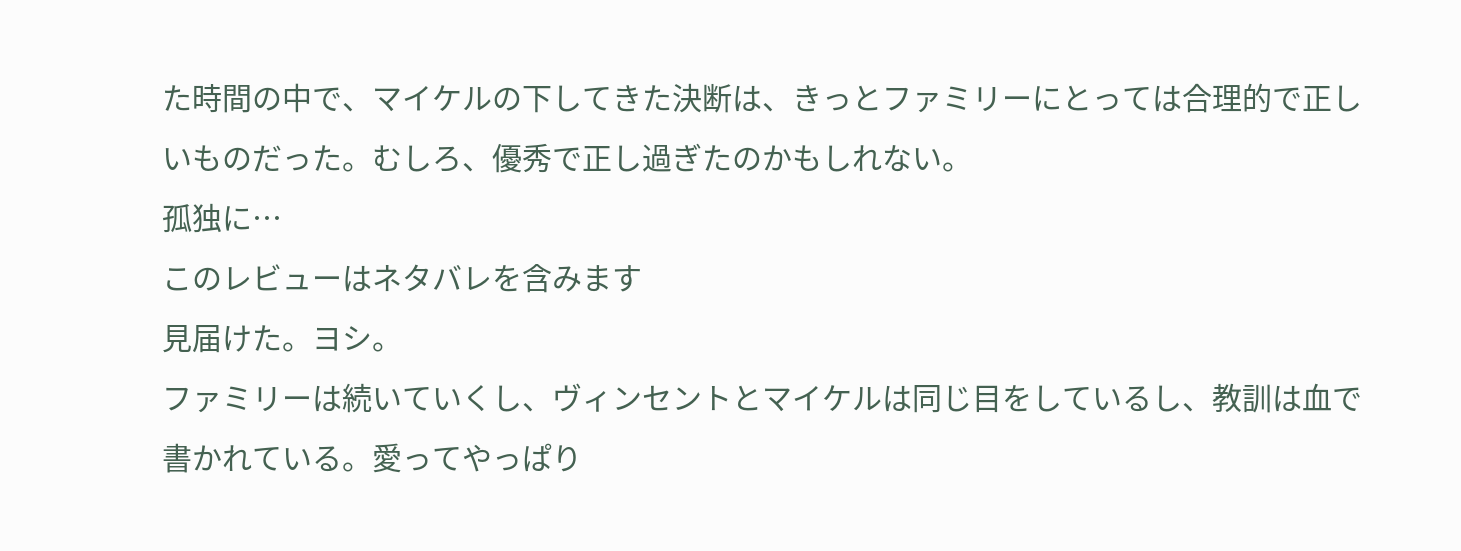た時間の中で、マイケルの下してきた決断は、きっとファミリーにとっては合理的で正しいものだった。むしろ、優秀で正し過ぎたのかもしれない。
孤独に…
このレビューはネタバレを含みます
見届けた。ヨシ。
ファミリーは続いていくし、ヴィンセントとマイケルは同じ目をしているし、教訓は血で書かれている。愛ってやっぱり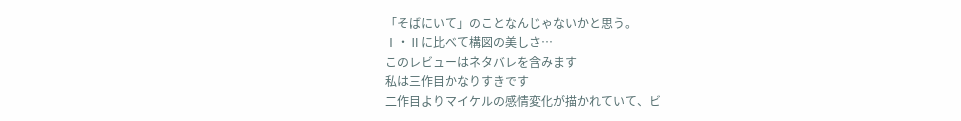「そばにいて」のことなんじゃないかと思う。
Ⅰ・Ⅱに比べて構図の美しさ…
このレビューはネタバレを含みます
私は三作目かなりすきです
二作目よりマイケルの感情変化が描かれていて、ビ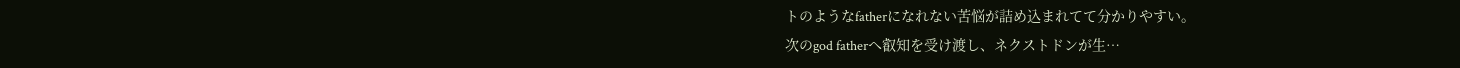トのようなfatherになれない苦悩が詰め込まれてて分かりやすい。
次のgod fatherへ叡知を受け渡し、ネクストドンが生…